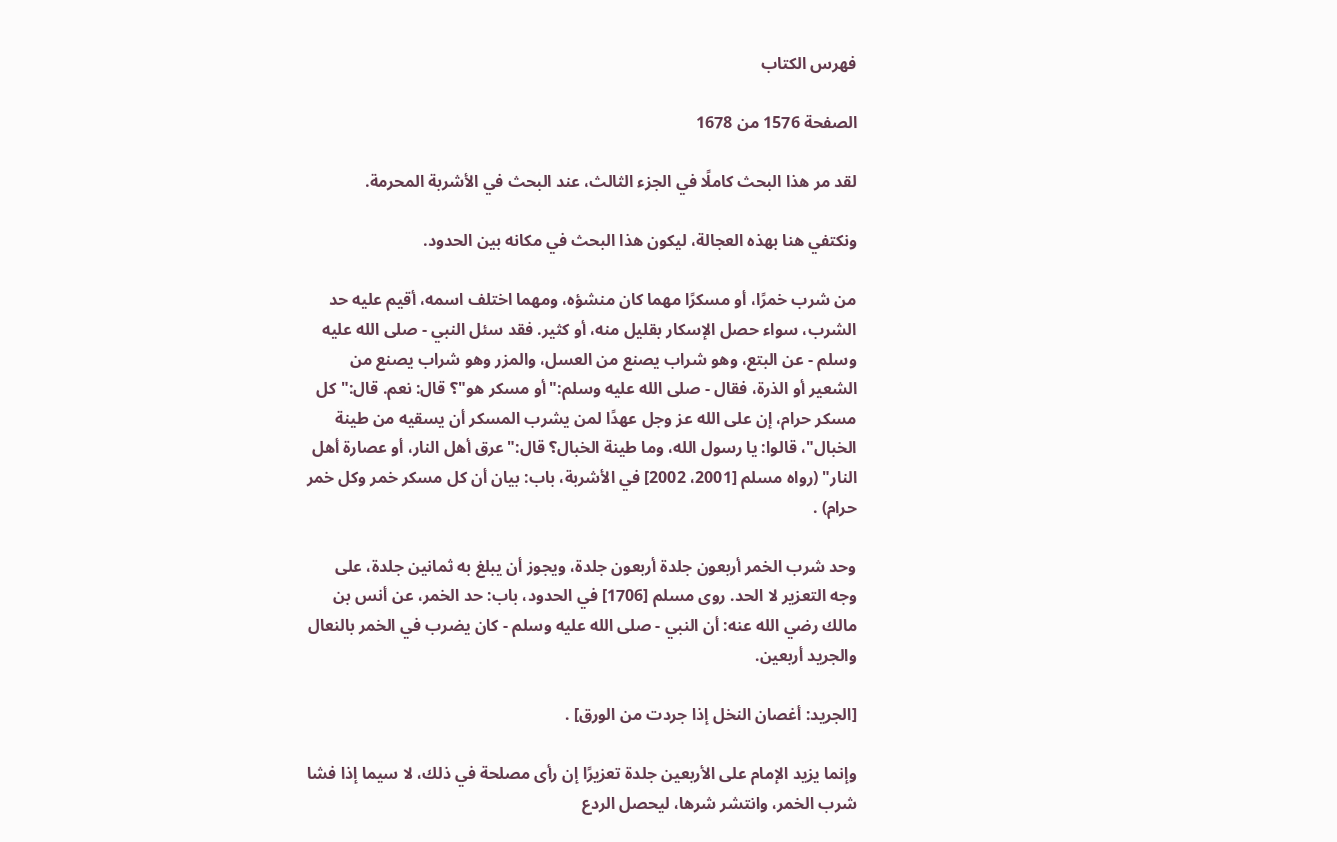فهرس الكتاب

الصفحة 1576 من 1678

لقد مر هذا البحث كاملًا في الجزء الثالث، عند البحث في الأشربة المحرمة.

ونكتفي هنا بهذه العجالة، ليكون هذا البحث في مكانه بين الحدود.

من شرب خمرًا، أو مسكرًا مهما كان منشؤه، ومهما اختلف اسمه، أقيم عليه حد الشرب، سواء حصل الإسكار بقليل منه، أو كثير. فقد سئل النبي - صلى الله عليه وسلم - عن البتع، وهو شراب يصنع من العسل، والمزر وهو شراب يصنع من الشعير أو الذرة، فقال - صلى الله عليه وسلم:"أو مسكر هو"؟ قال: نعم. قال:"كل مسكر حرام، إن على الله عز وجل عهدًا لمن يشرب المسكر أن يسقيه من طينة الخبال"، قالوا: يا رسول الله، وما طينة الخبال؟ قال:"عرق أهل النار، أو عصارة أهل النار" (رواه مسلم [2001، 2002] في الأشربة، باب: بيان أن كل مسكر خمر وكل خمر حرام) .

وحد شرب الخمر أربعون جلدة أربعون جلدة، ويجوز أن يبلغ به ثمانين جلدة، على وجه التعزير لا الحد. روى مسلم [1706] في الحدود، باب: حد الخمر، عن أنس بن مالك رضي الله عنه: أن النبي - صلى الله عليه وسلم - كان يضرب في الخمر بالنعال والجريد أربعين.

[الجريد: أغصان النخل إذا جردت من الورق] .

وإنما يزيد الإمام على الأربعين جلدة تعزيرًا إن رأى مصلحة في ذلك، لا سيما إذا فشا شرب الخمر، وانتشر شرها، ليحصل الردع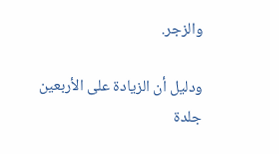والزجر.

ودليل أن الزيادة على الأربعين جلدة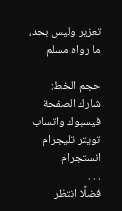تعزير وليس بحد، ما رواه مسلم

حجم الخط:
شارك الصفحة
فيسبوك واتساب تويتر تليجرام انستجرام
. . .
فضلًا انتظر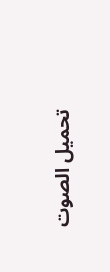تحميل الصوت